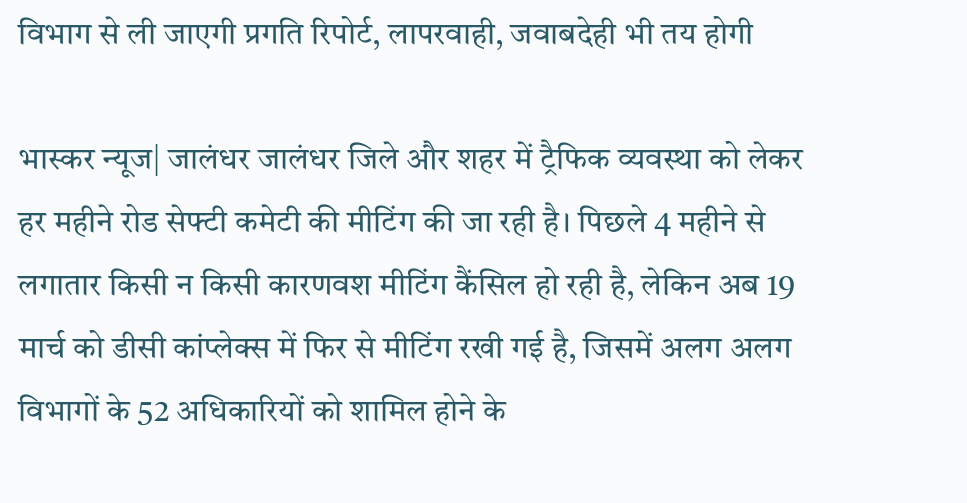विभाग से ली जाएगी प्रगति रिपोर्ट, लापरवाही, जवाबदेही भी तय होगी

भास्कर न्यूज| जालंधर जालंधर जिले और शहर में ट्रैफिक व्यवस्था को लेकर हर महीने रोड सेफ्टी कमेटी की मीटिंग की जा रही है। पिछले 4 महीने से लगातार किसी न किसी कारणवश मीटिंग कैंसिल हो रही है, लेकिन अब 19 मार्च को डीसी कांप्लेक्स में फिर से मीटिंग रखी गई है, जिसमें अलग अलग विभागों के 52 अधिकारियों को शामिल होने के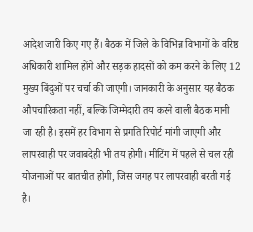आदेश जारी किए गए हैं। बैठक में जिले के विभिन्न विभागों के वरिष्ठ अधिकारी शामिल होंगे और सड़क हादसों को कम करने के लिए 12 मुख्य बिंदुओं पर चर्चा की जाएगी। जानकारी के अनुसार यह बैठक औपचारिकता नहीं, बल्कि जिम्मेदारी तय करने वाली बैठक मानी जा रही है। इसमें हर विभाग से प्रगति रिपोर्ट मांगी जाएगी और लापरवाही पर जवाबदेही भी तय होगी। मीटिंग में पहले से चल रही योजनाओं पर बातचीत होगी, जिस जगह पर लापरवाही बरती गई है।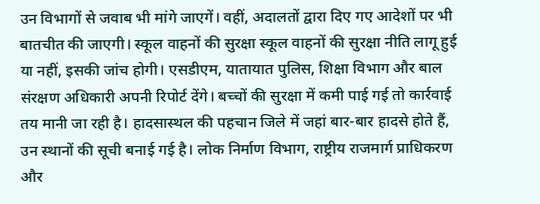उन विभागों से जवाब भी मांगे जाएगें। वहीं, अदालतों द्वारा दिए गए आदेशों पर भी बातचीत की जाएगी। स्कूल वाहनों की सुरक्षा स्कूल वाहनों की सुरक्षा नीति लागू हुई या नहीं, इसकी जांच होगी। एसडीएम, यातायात पुलिस, शिक्षा विभाग और बाल संरक्षण अधिकारी अपनी रिपोर्ट देंगे। बच्चों की सुरक्षा में कमी पाई गई तो कार्रवाई तय मानी जा रही है। हादसास्थल की पहचान जिले में जहां बार-बार हादसे होते हैं, उन स्थानों की सूची बनाई गई है। लोक निर्माण विभाग, राष्ट्रीय राजमार्ग प्राधिकरण और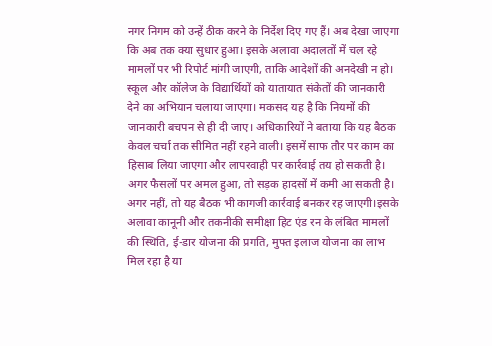नगर निगम को उन्हें ठीक करने के निर्देश दिए गए हैं। अब देखा जाएगा कि अब तक क्या सुधार हुआ। इसके अलावा अदालतों में चल रहे मामलों पर भी रिपोर्ट मांगी जाएगी, ताकि आदेशों की अनदेखी न हो। स्कूल और कॉलेज के विद्यार्थियों को यातायात संकेतों की जानकारी देने का अभियान चलाया जाएगा। मकसद यह है कि नियमों की जानकारी बचपन से ही दी जाए। अधिकारियों ने बताया कि यह बैठक केवल चर्चा तक सीमित नहीं रहने वाली। इसमें साफ तौर पर काम का हिसाब लिया जाएगा और लापरवाही पर कार्रवाई तय हो सकती है। अगर फैसलों पर अमल हुआ, तो सड़क हादसों में कमी आ सकती है। अगर नहीं, तो यह बैठक भी कागजी कार्रवाई बनकर रह जाएगी।इसके अलावा कानूनी और तकनीकी समीक्षा हिट एंड रन के लंबित मामलों की स्थिति, ई-डार योजना की प्रगति, मुफ्त इलाज योजना का लाभ मिल रहा है या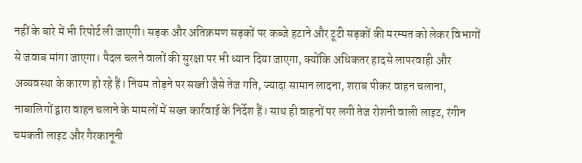नहीं के बारे में भी रिपोर्ट ली जाएगी। सड़क और अतिक्रमण सड़कों पर कब्जे हटाने और टूटी सड़कों की मरम्मत को लेकर विभागों से जवाब मांगा जाएगा। पैदल चलने वालों की सुरक्षा पर भी ध्यान दिया जाएगा, क्योंकि अधिकतर हादसे लापरवाही और अव्यवस्था के कारण हो रहे हैं। नियम तोड़ने पर सख्ती जैसे तेज गति, ज्यादा सामान लादना, शराब पीकर वाहन चलाना, नाबालिगों द्वारा वाहन चलाने के मामलों में सख्त कार्रवाई के निर्देश हैं। साथ ही वाहनों पर लगी तेज रोशनी वाली लाइट, रंगीन चमकती लाइट और गैरकानूनी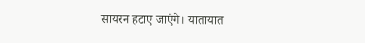सायरन हटाए जाएंगे। यातायात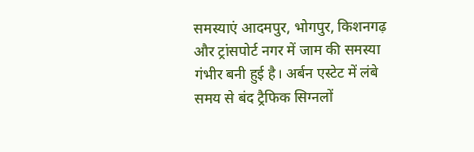समस्याएं आदमपुर, भोगपुर, किशनगढ़ और ट्रांसपोर्ट नगर में जाम की समस्या गंभीर बनी हुई है। अर्बन एस्टेट में लंबे समय से बंद ट्रैफिक सिग्नलों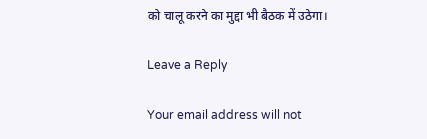को चालू करने का मुद्दा भी बैठक में उठेगा।

Leave a Reply

Your email address will not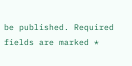be published. Required fields are marked *